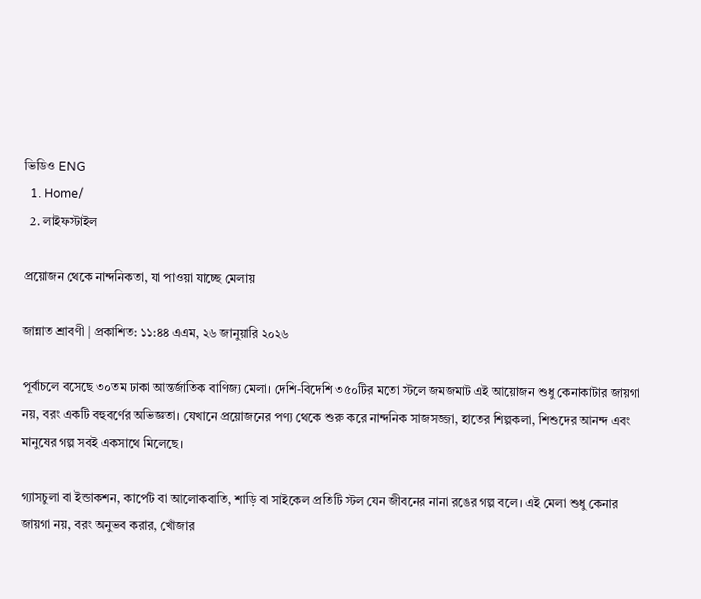ভিডিও ENG
  1. Home/
  2. লাইফস্টাইল

প্রয়োজন থেকে নান্দনিকতা, যা পাওয়া যাচ্ছে মেলায়

জান্নাত শ্রাবণী | প্রকাশিত: ১১:৪৪ এএম, ২৬ জানুয়ারি ২০২৬

পূর্বাচলে বসেছে ৩০তম ঢাকা আন্তর্জাতিক বাণিজ্য মেলা। দেশি-বিদেশি ৩৫০টির মতো স্টলে জমজমাট এই আয়োজন শুধু কেনাকাটার জায়গা নয়, বরং একটি বহুবর্ণের অভিজ্ঞতা। যেখানে প্রয়োজনের পণ্য থেকে শুরু করে নান্দনিক সাজসজ্জা, হাতের শিল্পকলা, শিশুদের আনন্দ এবং মানুষের গল্প সবই একসাথে মিলেছে।

গ্যাসচুলা বা ইন্ডাকশন, কার্পেট বা আলোকবাতি, শাড়ি বা সাইকেল প্রতিটি স্টল যেন জীবনের নানা রঙের গল্প বলে। এই মেলা শুধু কেনার জায়গা নয়, বরং অনুভব করার, খোঁজার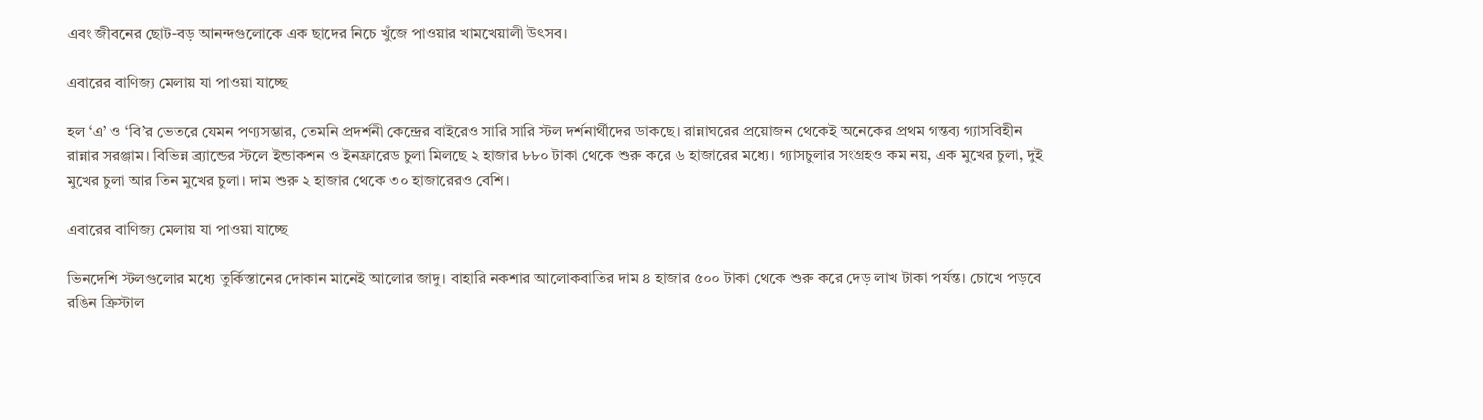এবং জীবনের ছোট-বড় আনন্দগুলোকে এক ছাদের নিচে খুঁজে পাওয়ার খামখেয়ালী উৎসব।

এবারের বাণিজ্য মেলায় যা পাওয়া যাচ্ছে

হল ‘এ’ ও ‘বি’র ভেতরে যেমন পণ্যসম্ভার, তেমনি প্রদর্শনী কেন্দ্রের বাইরেও সারি সারি স্টল দর্শনার্থীদের ডাকছে। রান্নাঘরের প্রয়োজন থেকেই অনেকের প্রথম গন্তব্য গ্যাসবিহীন রান্নার সরঞ্জাম। বিভিন্ন ব্র্যান্ডের স্টলে ইন্ডাকশন ও ইনফ্রারেড চুলা মিলছে ২ হাজার ৮৮০ টাকা থেকে শুরু করে ৬ হাজারের মধ্যে। গ্যাসচুলার সংগ্রহও কম নয়, এক মুখের চুলা, দুই মুখের চুলা আর তিন মুখের চুলা। দাম শুরু ২ হাজার থেকে ৩০ হাজারেরও বেশি।

এবারের বাণিজ্য মেলায় যা পাওয়া যাচ্ছে

ভিনদেশি স্টলগুলোর মধ্যে তুর্কিস্তানের দোকান মানেই আলোর জাদু। বাহারি নকশার আলোকবাতির দাম ৪ হাজার ৫০০ টাকা থেকে শুরু করে দেড় লাখ টাকা পর্যন্ত। চোখে পড়বে রঙিন ক্রিস্টাল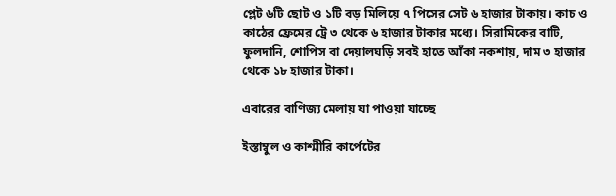প্লেট ৬টি ছোট ও ১টি বড় মিলিয়ে ৭ পিসের সেট ৬ হাজার টাকায়। কাচ ও কাঠের ফ্রেমের ট্রে ৩ থেকে ৬ হাজার টাকার মধ্যে। সিরামিকের বাটি, ফুলদানি, শোপিস বা দেয়ালঘড়ি সবই হাতে আঁকা নকশায়, দাম ৩ হাজার থেকে ১৮ হাজার টাকা।

এবারের বাণিজ্য মেলায় যা পাওয়া যাচ্ছে

ইস্তাম্বুল ও কাশ্মীরি কার্পেটের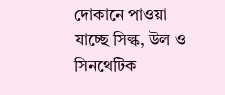দোকানে পাওয়া যাচ্ছে সিল্ক, উল ও সিনথেটিক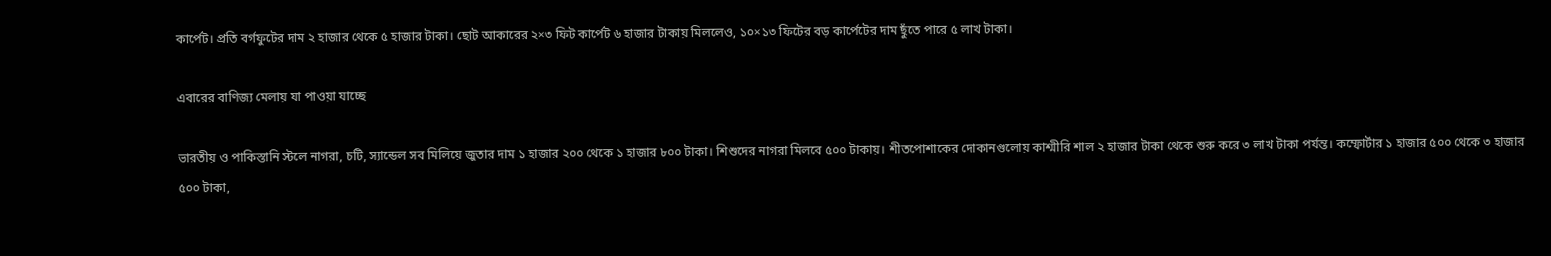কার্পেট। প্রতি বর্গফুটের দাম ২ হাজার থেকে ৫ হাজার টাকা। ছোট আকারের ২×৩ ফিট কার্পেট ৬ হাজার টাকায় মিললেও, ১০×১৩ ফিটের বড় কার্পেটের দাম ছুঁতে পারে ৫ লাখ টাকা।

এবারের বাণিজ্য মেলায় যা পাওয়া যাচ্ছে

ভারতীয় ও পাকিস্তানি স্টলে নাগরা, চটি, স্যান্ডেল সব মিলিয়ে জুতার দাম ১ হাজার ২০০ থেকে ১ হাজার ৮০০ টাকা। শিশুদের নাগরা মিলবে ৫০০ টাকায়। শীতপোশাকের দোকানগুলোয় কাশ্মীরি শাল ২ হাজার টাকা থেকে শুরু করে ৩ লাখ টাকা পর্যন্ত। কম্ফোর্টার ১ হাজার ৫০০ থেকে ৩ হাজার ৫০০ টাকা,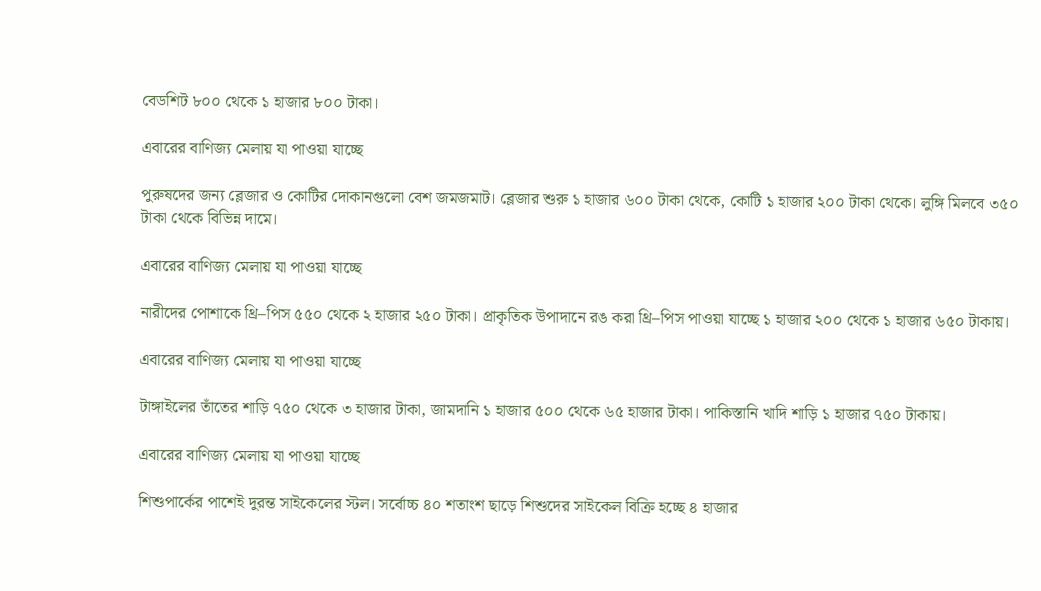বেডশিট ৮০০ থেকে ১ হাজার ৮০০ টাকা।

এবারের বাণিজ্য মেলায় যা পাওয়া যাচ্ছে

পুরুষদের জন্য ব্লেজার ও কোটির দোকানগুলো বেশ জমজমাট। ব্লেজার শুরু ১ হাজার ৬০০ টাকা থেকে, কোটি ১ হাজার ২০০ টাকা থেকে। লুঙ্গি মিলবে ৩৫০ টাকা থেকে বিভিন্ন দামে।

এবারের বাণিজ্য মেলায় যা পাওয়া যাচ্ছে

নারীদের পোশাকে থ্রি–পিস ৫৫০ থেকে ২ হাজার ২৫০ টাকা। প্রাকৃতিক উপাদানে রঙ করা থ্রি–পিস পাওয়া যাচ্ছে ১ হাজার ২০০ থেকে ১ হাজার ৬৫০ টাকায়।

এবারের বাণিজ্য মেলায় যা পাওয়া যাচ্ছে

টাঙ্গাইলের তাঁতের শাড়ি ৭৫০ থেকে ৩ হাজার টাকা, জামদানি ১ হাজার ৫০০ থেকে ৬৫ হাজার টাকা। পাকিস্তানি খাদি শাড়ি ১ হাজার ৭৫০ টাকায়।

এবারের বাণিজ্য মেলায় যা পাওয়া যাচ্ছে

শিশুপার্কের পাশেই দুরন্ত সাইকেলের স্টল। সর্বোচ্চ ৪০ শতাংশ ছাড়ে শিশুদের সাইকেল বিক্রি হচ্ছে ৪ হাজার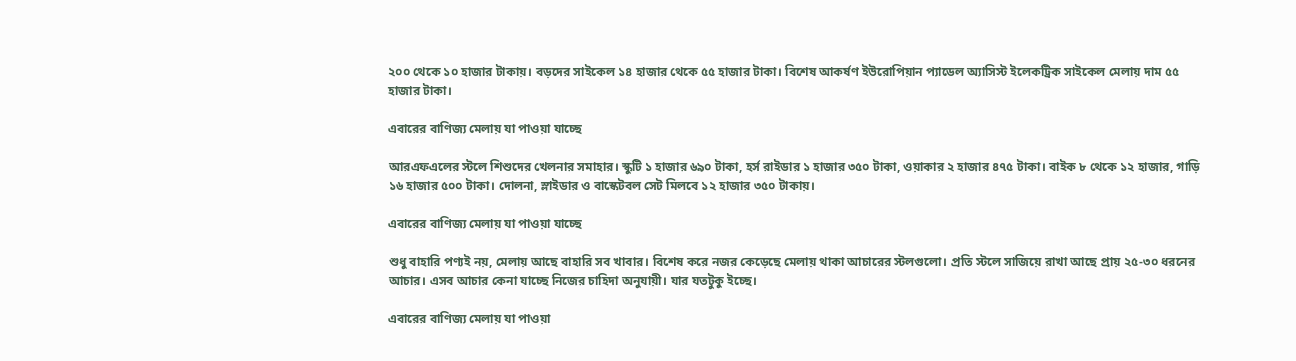২০০ থেকে ১০ হাজার টাকায়। বড়দের সাইকেল ১৪ হাজার থেকে ৫৫ হাজার টাকা। বিশেষ আকর্ষণ ইউরোপিয়ান প্যাডেল অ্যাসিস্ট ইলেকট্রিক সাইকেল মেলায় দাম ৫৫ হাজার টাকা।

এবারের বাণিজ্য মেলায় যা পাওয়া যাচ্ছে

আরএফএলের স্টলে শিশুদের খেলনার সমাহার। স্কুটি ১ হাজার ৬৯০ টাকা, হর্স রাইডার ১ হাজার ৩৫০ টাকা, ওয়াকার ২ হাজার ৪৭৫ টাকা। বাইক ৮ থেকে ১২ হাজার, গাড়ি ১৬ হাজার ৫০০ টাকা। দোলনা, স্লাইডার ও বাস্কেটবল সেট মিলবে ১২ হাজার ৩৫০ টাকায়।

এবারের বাণিজ্য মেলায় যা পাওয়া যাচ্ছে

শুধু বাহারি পণ্যই নয়, মেলায় আছে বাহারি সব খাবার। বিশেষ করে নজর কেড়েছে মেলায় থাকা আচারের স্টলগুলো। প্রতি স্টলে সাজিয়ে রাখা আছে প্রায় ২৫-৩০ ধরনের আচার। এসব আচার কেনা যাচ্ছে নিজের চাহিদা অনুযায়ী। যার যতটুকু ইচ্ছে।

এবারের বাণিজ্য মেলায় যা পাওয়া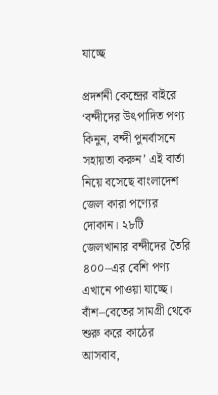যাচ্ছে

প্রদর্শনী কেন্দ্রের বাইরে ‘বন্দীদের উৎপাদিত পণ্য কিনুন, বন্দী পুনর্বাসনে সহায়তা করুন’ এই বার্তা নিয়ে বসেছে বাংলাদেশ জেল কারা পণ্যের দোকান। ২৮টি জেলখানার বন্দীদের তৈরি ৪০০–এর বেশি পণ্য এখানে পাওয়া যাচ্ছে। বাঁশ–বেতের সামগ্রী থেকে শুরু করে কাঠের আসবাব,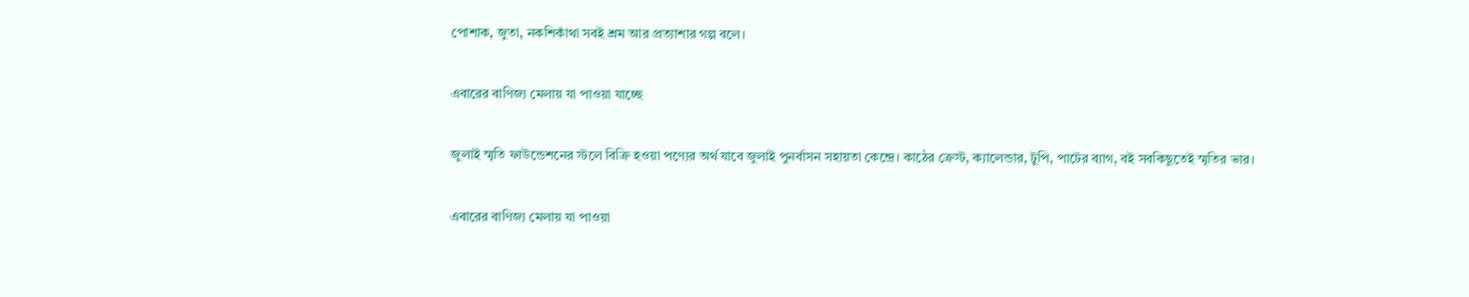পোশাক, জুতা, নকশিকাঁথা সবই শ্রম আর প্রত্যাশার গল্প বলে।

এবারের বাণিজ্য মেলায় যা পাওয়া যাচ্ছে

জুলাই স্মৃতি ফাউন্ডেশনের স্টলে বিক্রি হওয়া পণ্যের অর্থ যাবে জুলাই পুনর্বাসন সহায়তা কেন্দ্রে। কাঠের ক্রেস্ট, ক্যালেন্ডার, টুপি, পাটের ব্যাগ, বই সবকিছুতেই স্মৃতির ভার।

এবারের বাণিজ্য মেলায় যা পাওয়া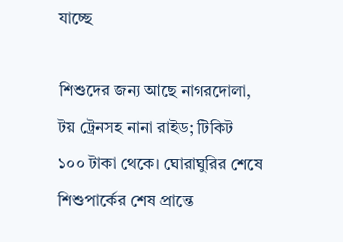যাচ্ছে

শিশুদের জন্য আছে নাগরদোলা, টয় ট্রেনসহ নানা রাইড; টিকিট ১০০ টাকা থেকে। ঘোরাঘুরির শেষে শিশুপার্কের শেষ প্রান্তে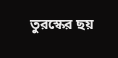তুরস্কের ছয়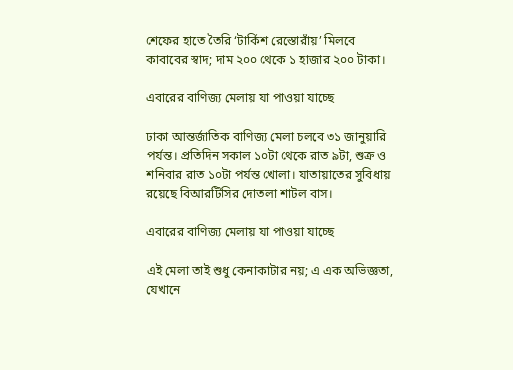শেফের হাতে তৈরি ‘টার্কিশ রেস্তোরাঁয়’ মিলবে কাবাবের স্বাদ; দাম ২০০ থেকে ১ হাজার ২০০ টাকা।

এবারের বাণিজ্য মেলায় যা পাওয়া যাচ্ছে

ঢাকা আন্তর্জাতিক বাণিজ্য মেলা চলবে ৩১ জানুয়ারি পর্যন্ত। প্রতিদিন সকাল ১০টা থেকে রাত ৯টা, শুক্র ও শনিবার রাত ১০টা পর্যন্ত খোলা। যাতায়াতের সুবিধায় রয়েছে বিআরটিসির দোতলা শাটল বাস।

এবারের বাণিজ্য মেলায় যা পাওয়া যাচ্ছে

এই মেলা তাই শুধু কেনাকাটার নয়; এ এক অভিজ্ঞতা, যেখানে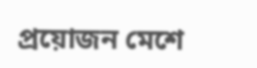প্রয়োজন মেশে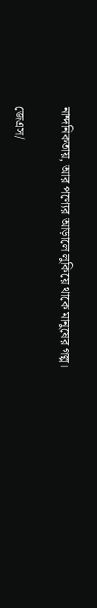নান্দনিকতায়, আর পণ্যের আড়ালে লুকিয়ে থাকে মানুষের গল্প।

জেএস/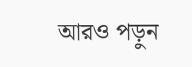আরও পড়ুন